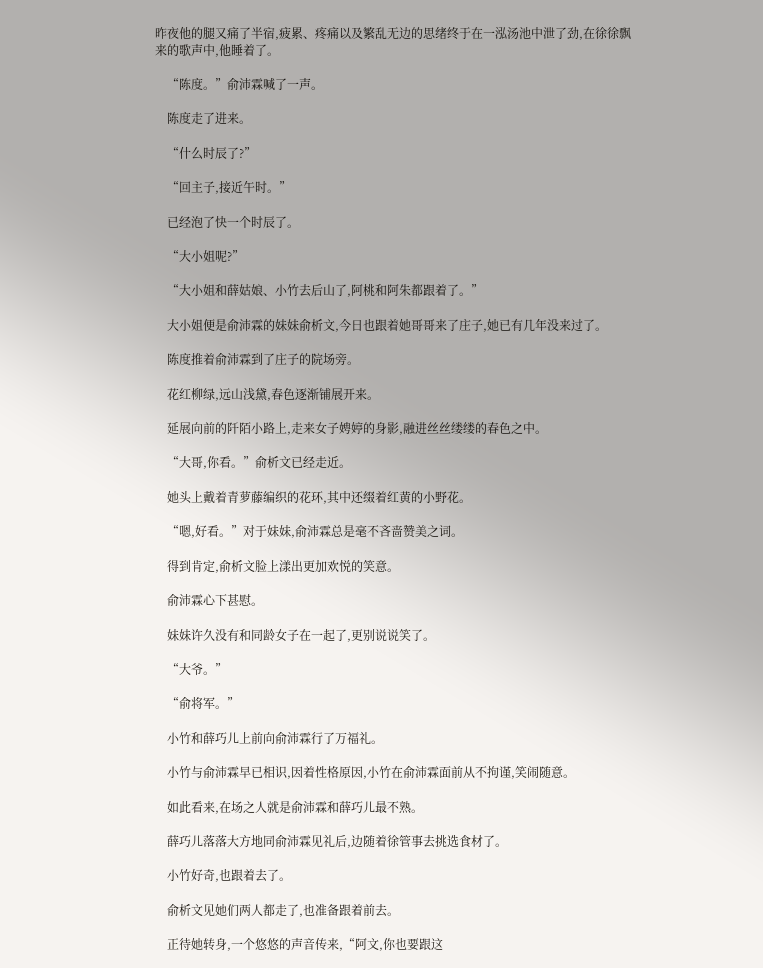昨夜他的腿又痛了半宿,疲累、疼痛以及繁乱无边的思绪终于在一泓汤池中泄了劲,在徐徐飘来的歌声中,他睡着了。

    “陈度。”俞沛霖喊了一声。

    陈度走了进来。

    “什么时辰了?”

    “回主子,接近午时。”

    已经泡了快一个时辰了。

    “大小姐呢?”

    “大小姐和薛姑娘、小竹去后山了,阿桃和阿朱都跟着了。”

    大小姐便是俞沛霖的妹妹俞析文,今日也跟着她哥哥来了庄子,她已有几年没来过了。

    陈度推着俞沛霖到了庄子的院场旁。

    花红柳绿,远山浅黛,春色逐渐铺展开来。

    延展向前的阡陌小路上,走来女子娉婷的身影,融进丝丝缕缕的春色之中。

    “大哥,你看。”俞析文已经走近。

    她头上戴着青萝藤编织的花环,其中还缀着红黄的小野花。

    “嗯,好看。”对于妹妹,俞沛霖总是毫不吝啬赞美之词。

    得到肯定,俞析文脸上漾出更加欢悦的笑意。

    俞沛霖心下甚慰。

    妹妹许久没有和同龄女子在一起了,更别说说笑了。

    “大爷。”

    “俞将军。”

    小竹和薛巧儿上前向俞沛霖行了万福礼。

    小竹与俞沛霖早已相识,因着性格原因,小竹在俞沛霖面前从不拘谨,笑闹随意。

    如此看来,在场之人就是俞沛霖和薛巧儿最不熟。

    薛巧儿落落大方地同俞沛霖见礼后,边随着徐管事去挑选食材了。

    小竹好奇,也跟着去了。

    俞析文见她们两人都走了,也准备跟着前去。

    正待她转身,一个悠悠的声音传来,“阿文,你也要跟这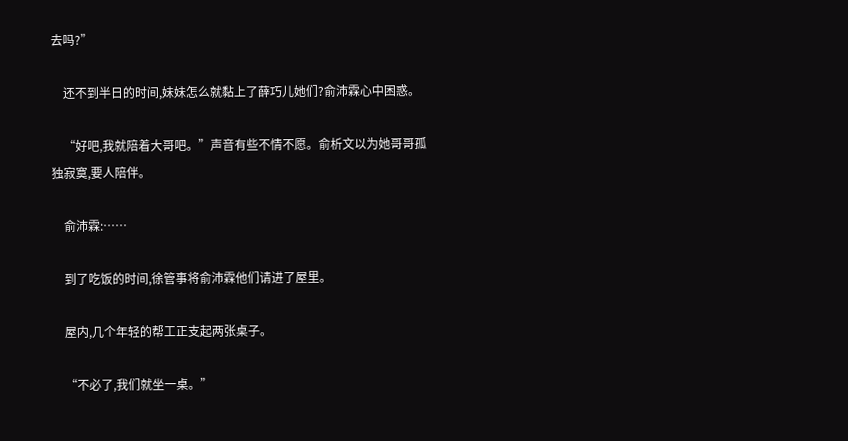去吗?”

    还不到半日的时间,妹妹怎么就黏上了薛巧儿她们?俞沛霖心中困惑。

    “好吧,我就陪着大哥吧。”声音有些不情不愿。俞析文以为她哥哥孤独寂寞,要人陪伴。

    俞沛霖:……

    到了吃饭的时间,徐管事将俞沛霖他们请进了屋里。

    屋内,几个年轻的帮工正支起两张桌子。

    “不必了,我们就坐一桌。”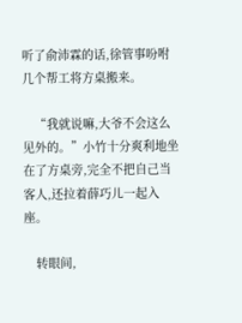听了俞沛霖的话,徐管事吩咐几个帮工将方桌搬来。

    “我就说嘛,大爷不会这么见外的。”小竹十分爽利地坐在了方桌旁,完全不把自己当客人,还拉着薛巧儿一起入座。

    转眼间,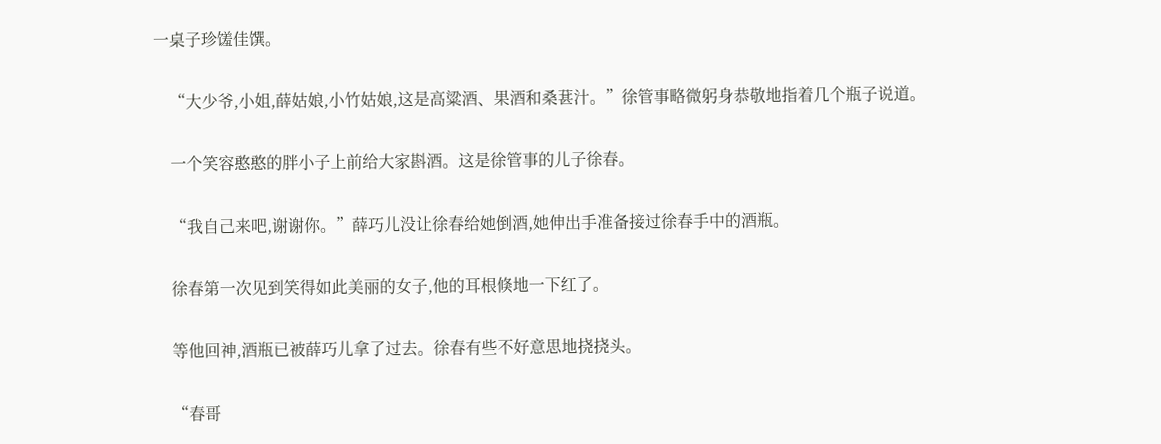一桌子珍馐佳馔。

    “大少爷,小姐,薛姑娘,小竹姑娘,这是高粱酒、果酒和桑葚汁。”徐管事略微躬身恭敬地指着几个瓶子说道。

    一个笑容憨憨的胖小子上前给大家斟酒。这是徐管事的儿子徐春。

    “我自己来吧,谢谢你。”薛巧儿没让徐春给她倒酒,她伸出手准备接过徐春手中的酒瓶。

    徐春第一次见到笑得如此美丽的女子,他的耳根倏地一下红了。

    等他回神,酒瓶已被薛巧儿拿了过去。徐春有些不好意思地挠挠头。

    “春哥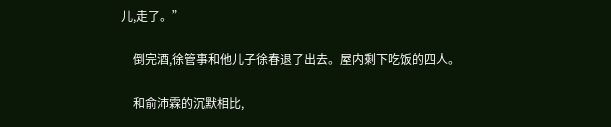儿,走了。”

    倒完酒,徐管事和他儿子徐春退了出去。屋内剩下吃饭的四人。

    和俞沛霖的沉默相比,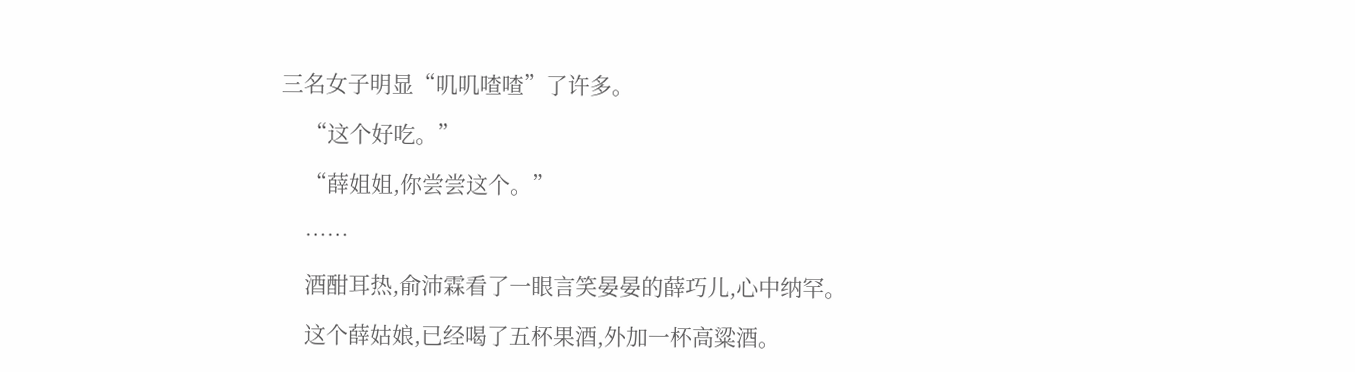三名女子明显“叽叽喳喳”了许多。

    “这个好吃。”

    “薛姐姐,你尝尝这个。”

    ……

    酒酣耳热,俞沛霖看了一眼言笑晏晏的薛巧儿,心中纳罕。

    这个薛姑娘,已经喝了五杯果酒,外加一杯高粱酒。